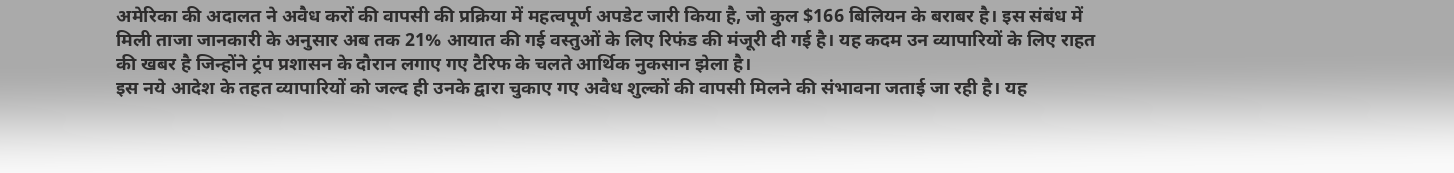अमेरिका की अदालत ने अवैध करों की वापसी की प्रक्रिया में महत्वपूर्ण अपडेट जारी किया है, जो कुल $166 बिलियन के बराबर है। इस संबंध में मिली ताजा जानकारी के अनुसार अब तक 21% आयात की गई वस्तुओं के लिए रिफंड की मंजूरी दी गई है। यह कदम उन व्यापारियों के लिए राहत की खबर है जिन्होंने ट्रंप प्रशासन के दौरान लगाए गए टैरिफ के चलते आर्थिक नुकसान झेला है।
इस नये आदेश के तहत व्यापारियों को जल्द ही उनके द्वारा चुकाए गए अवैध शुल्कों की वापसी मिलने की संभावना जताई जा रही है। यह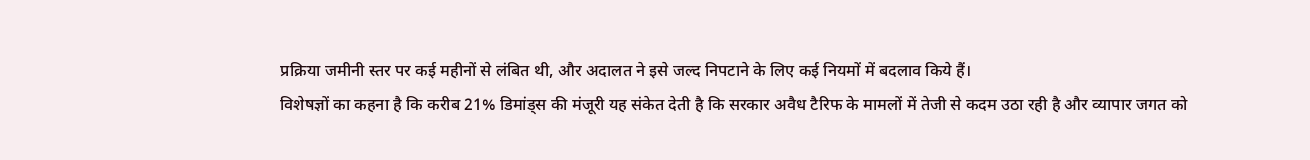प्रक्रिया जमीनी स्तर पर कई महीनों से लंबित थी, और अदालत ने इसे जल्द निपटाने के लिए कई नियमों में बदलाव किये हैं।
विशेषज्ञों का कहना है कि करीब 21% डिमांड्स की मंजूरी यह संकेत देती है कि सरकार अवैध टैरिफ के मामलों में तेजी से कदम उठा रही है और व्यापार जगत को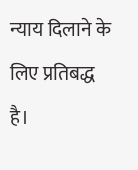न्याय दिलाने के लिए प्रतिबद्ध है।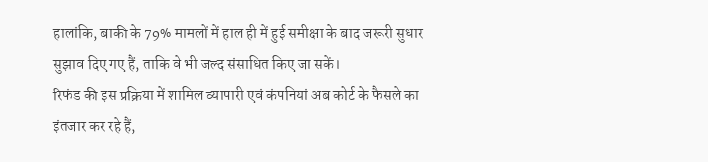हालांकि, बाकी के 79% मामलों में हाल ही में हुई समीक्षा के बाद जरूरी सुधार सुझाव दिए गए हैं, ताकि वे भी जल्द संसाधित किए जा सकें।
रिफंड की इस प्रक्रिया में शामिल व्यापारी एवं कंपनियां अब कोर्ट के फैसले का इंतजार कर रहे हैं,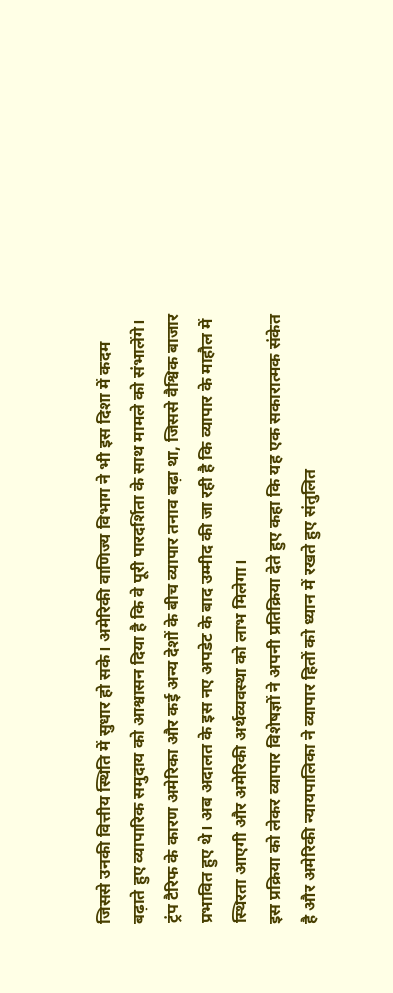जिससे उनकी वित्तीय स्थिति में सुधार हो सके। अमेरिकी वाणिज्य विभाग ने भी इस दिशा में कदम बढ़ाते हुए व्यापारिक समुदाय को आश्वासन दिया है कि वे पूरी पारदर्शिता के साथ मामले को संभालेंगे।
ट्रंप टैरिफ के कारण अमेरिका और कई अन्य देशों के बीच व्यापार तनाव बढ़ा था, जिससे वैश्विक बाजार प्रभावित हुए थे। अब अदालत के इस नए अपडेट के बाद उम्मीद की जा रही है कि व्यापार के माहौल में स्थिरता आएगी और अमेरिकी अर्थव्यवस्था को लाभ मिलेगा।
इस प्रक्रिया को लेकर व्यापार विशेषज्ञों ने अपनी प्रतिक्रिया देते हुए कहा कि यह एक सकारात्मक संकेत है और अमेरिकी न्यायपालिका ने व्यापार हितों को ध्यान में रखते हुए संतुलित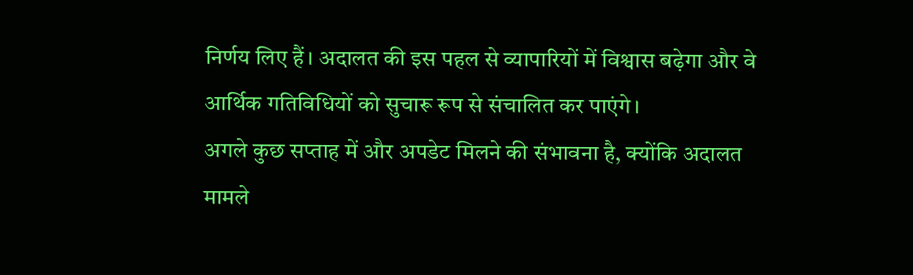निर्णय लिए हैं। अदालत की इस पहल से व्यापारियों में विश्वास बढ़ेगा और वे आर्थिक गतिविधियों को सुचारू रूप से संचालित कर पाएंगे।
अगले कुछ सप्ताह में और अपडेट मिलने की संभावना है, क्योंकि अदालत मामले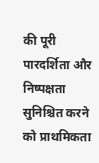की पूरी पारदर्शिता और निष्पक्षता सुनिश्चित करने को प्राथमिकता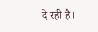दे रही है।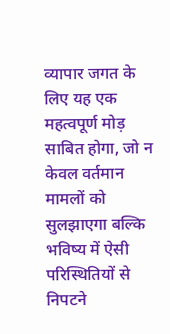व्यापार जगत के लिए यह एक महत्वपूर्ण मोड़ साबित होगा, जो न केवल वर्तमान मामलों को सुलझाएगा बल्कि भविष्य में ऐसी परिस्थितियों से निपटने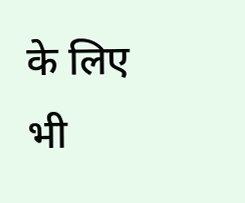के लिए भी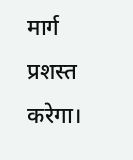मार्ग प्रशस्त करेगा।